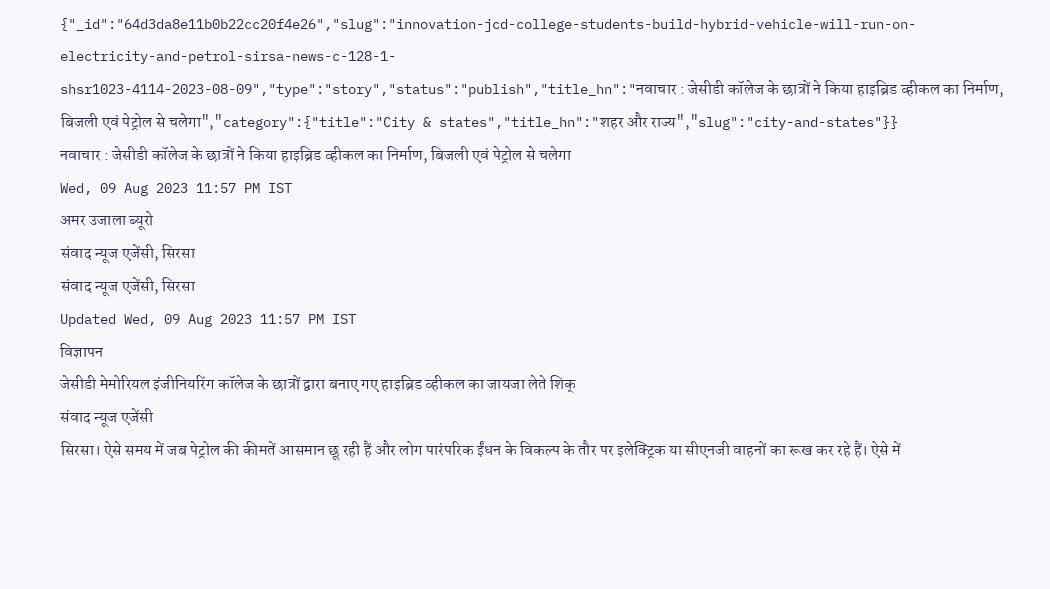{"_id":"64d3da8e11b0b22cc20f4e26","slug":"innovation-jcd-college-students-build-hybrid-vehicle-will-run-on-electricity-and-petrol-sirsa-news-c-128-1-shsr1023-4114-2023-08-09","type":"story","status":"publish","title_hn":"नवाचार : जेसीडी कॉलेज के छात्रों ने किया हाइब्रिड व्हीकल का निर्माण, बिजली एवं पेट्रोल से चलेगा","category":{"title":"City & states","title_hn":"शहर और राज्य","slug":"city-and-states"}}
नवाचार : जेसीडी कॉलेज के छात्रों ने किया हाइब्रिड व्हीकल का निर्माण, बिजली एवं पेट्रोल से चलेगा
Wed, 09 Aug 2023 11:57 PM IST
अमर उजाला ब्यूरो
संवाद न्यूज एजेंसी, सिरसा
संवाद न्यूज एजेंसी, सिरसा
Updated Wed, 09 Aug 2023 11:57 PM IST
विज्ञापन
जेसीडी मेमोरियल इंजीनियरिंग कॉलेज के छात्रों द्वारा बनाए गए हाइब्रिड व्हीकल का जायजा लेते शिक्
संवाद न्यूज एजेंसी
सिरसा। ऐसे समय में जब पेट्रोल की कीमतें आसमान छू रही हैं और लोग पारंपरिक ईंधन के विकल्प के तौर पर इलेक्ट्रिक या सीएनजी वाहनों का रूख कर रहे हैं। ऐसे में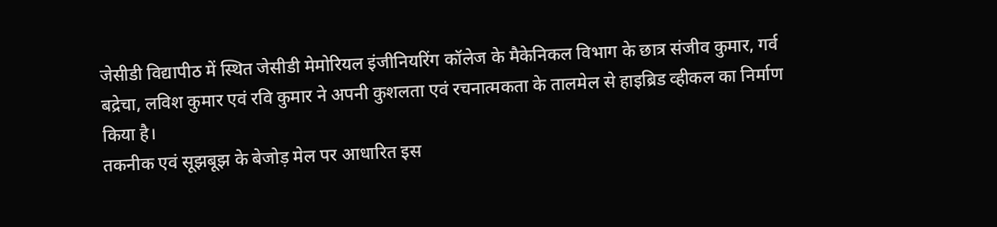जेसीडी विद्यापीठ में स्थित जेसीडी मेमोरियल इंजीनियरिंग कॉलेज के मैकेनिकल विभाग के छात्र संजीव कुमार, गर्व बद्रेचा, लविश कुमार एवं रवि कुमार ने अपनी कुशलता एवं रचनात्मकता के तालमेल से हाइब्रिड व्हीकल का निर्माण किया है।
तकनीक एवं सूझबूझ के बेजोड़ मेल पर आधारित इस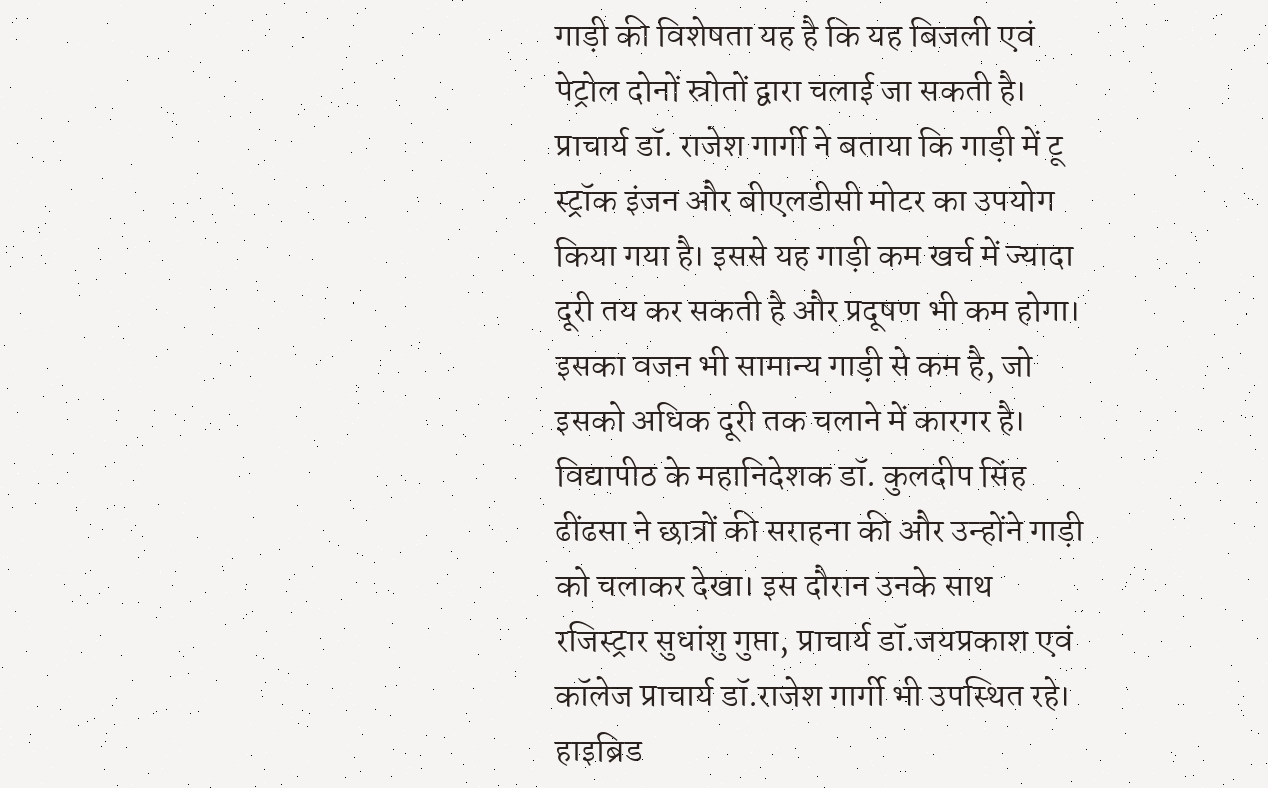गाड़ी की विशेषता यह है कि यह बिजली एवं पेट्रोल दोनों स्रोतों द्वारा चलाई जा सकती है। प्राचार्य डॉ. राजेश गार्गी ने बताया कि गाड़ी में टू स्ट्रॉक इंजन और बीएलडीसी मोटर का उपयोग किया गया है। इससे यह गाड़ी कम खर्च में ज्यादा दूरी तय कर सकती है और प्रदूषण भी कम होगा। इसका वजन भी सामान्य गाड़ी से कम है, जो इसको अधिक दूरी तक चलाने में कारगर है। विद्यापीठ के महानिदेशक डॉ. कुलदीप सिंह ढींढसा ने छात्रों की सराहना की और उन्होंने गाड़ी को चलाकर देखा। इस दौरान उनके साथ रजिस्ट्रार सुधांशु गुप्ता, प्राचार्य डॉ.जयप्रकाश एवं कॉलेज प्राचार्य डॉ.राजेश गार्गी भी उपस्थित रहे।
हाइब्रिड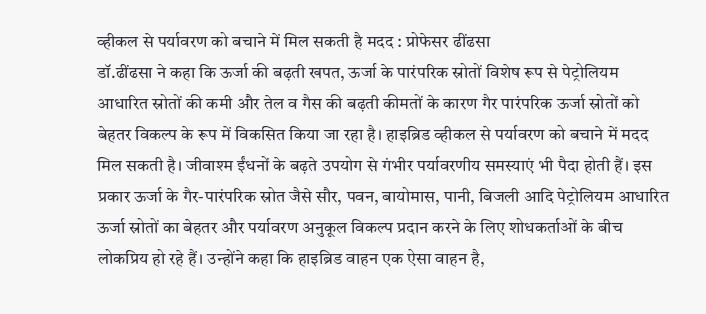व्हीकल से पर्यावरण को बचाने में मिल सकती है मदद : प्रोफेसर ढींढसा
डॉ.ढींढसा ने कहा कि ऊर्जा की बढ़ती खपत, ऊर्जा के पारंपरिक स्रोतों विशेष रूप से पेट्रोलियम आधारित स्रोतों की कमी और तेल व गैस की बढ़ती कीमतों के कारण गैर पारंपरिक ऊर्जा स्रोतों को बेहतर विकल्प के रूप में विकसित किया जा रहा है। हाइब्रिड व्हीकल से पर्यावरण को बचाने में मदद मिल सकती है। जीवाश्म ईंधनों के बढ़ते उपयोग से गंभीर पर्यावरणीय समस्याएं भी पैदा होती हैं। इस प्रकार ऊर्जा के गैर-पारंपरिक स्रोत जैसे सौर, पवन, बायोमास, पानी, बिजली आदि पेट्रोलियम आधारित ऊर्जा स्रोतों का बेहतर और पर्यावरण अनुकूल विकल्प प्रदान करने के लिए शोधकर्ताओं के बीच लोकप्रिय हो रहे हैं। उन्होंने कहा कि हाइब्रिड वाहन एक ऐसा वाहन है,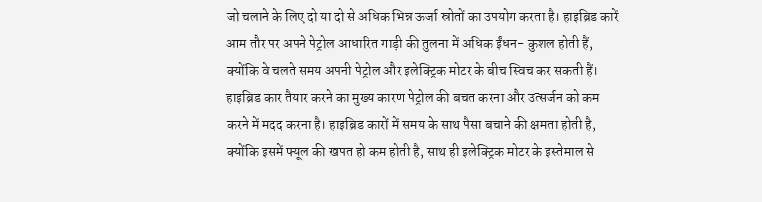जो चलाने के लिए दो या दो से अधिक भिन्न ऊर्जा स्रोतों का उपयोग करता है। हाइब्रिड कारें आम तौर पर अपने पेट्रोल आधारित गाड़ी की तुलना में अधिक ईंधन- कुशल होती हैं, क्योंकि वे चलते समय अपनी पेट्रोल और इलेक्ट्रिक मोटर के बीच स्विच कर सकती हैं। हाइब्रिड कार तैयार करने का मुख्य कारण पेट्रोल की बचत करना और उत्सर्जन को कम करने में मदद करना है। हाइब्रिड कारों में समय के साथ पैसा बचाने की क्षमता होती है, क्योंकि इसमें फ्यूल की खपत हो कम होती है, साथ ही इलेक्ट्रिक मोटर के इस्तेमाल से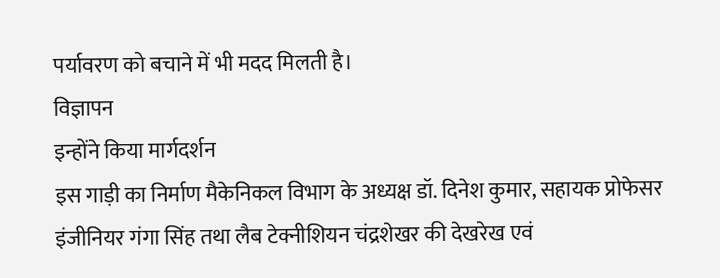पर्यावरण को बचाने में भी मदद मिलती है।
विज्ञापन
इन्होंने किया मार्गदर्शन
इस गाड़ी का निर्माण मैकेनिकल विभाग के अध्यक्ष डॉ. दिनेश कुमार, सहायक प्रोफेसर इंजीनियर गंगा सिंह तथा लैब टेक्नीशियन चंद्रशेखर की देखरेख एवं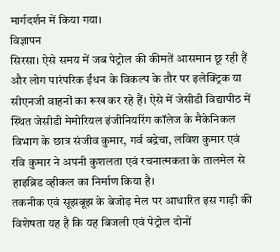मार्गदर्शन में किया गया।
विज्ञापन
सिरसा। ऐसे समय में जब पेट्रोल की कीमतें आसमान छू रही हैं और लोग पारंपरिक ईंधन के विकल्प के तौर पर इलेक्ट्रिक या सीएनजी वाहनों का रूख कर रहे हैं। ऐसे में जेसीडी विद्यापीठ में स्थित जेसीडी मेमोरियल इंजीनियरिंग कॉलेज के मैकेनिकल विभाग के छात्र संजीव कुमार, गर्व बद्रेचा, लविश कुमार एवं रवि कुमार ने अपनी कुशलता एवं रचनात्मकता के तालमेल से हाइब्रिड व्हीकल का निर्माण किया है।
तकनीक एवं सूझबूझ के बेजोड़ मेल पर आधारित इस गाड़ी की विशेषता यह है कि यह बिजली एवं पेट्रोल दोनों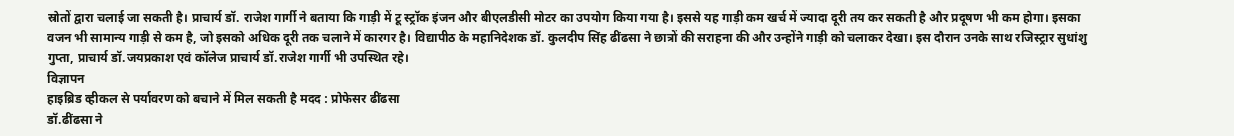स्रोतों द्वारा चलाई जा सकती है। प्राचार्य डॉ. राजेश गार्गी ने बताया कि गाड़ी में टू स्ट्रॉक इंजन और बीएलडीसी मोटर का उपयोग किया गया है। इससे यह गाड़ी कम खर्च में ज्यादा दूरी तय कर सकती है और प्रदूषण भी कम होगा। इसका वजन भी सामान्य गाड़ी से कम है, जो इसको अधिक दूरी तक चलाने में कारगर है। विद्यापीठ के महानिदेशक डॉ. कुलदीप सिंह ढींढसा ने छात्रों की सराहना की और उन्होंने गाड़ी को चलाकर देखा। इस दौरान उनके साथ रजिस्ट्रार सुधांशु गुप्ता, प्राचार्य डॉ.जयप्रकाश एवं कॉलेज प्राचार्य डॉ.राजेश गार्गी भी उपस्थित रहे।
विज्ञापन
हाइब्रिड व्हीकल से पर्यावरण को बचाने में मिल सकती है मदद : प्रोफेसर ढींढसा
डॉ.ढींढसा ने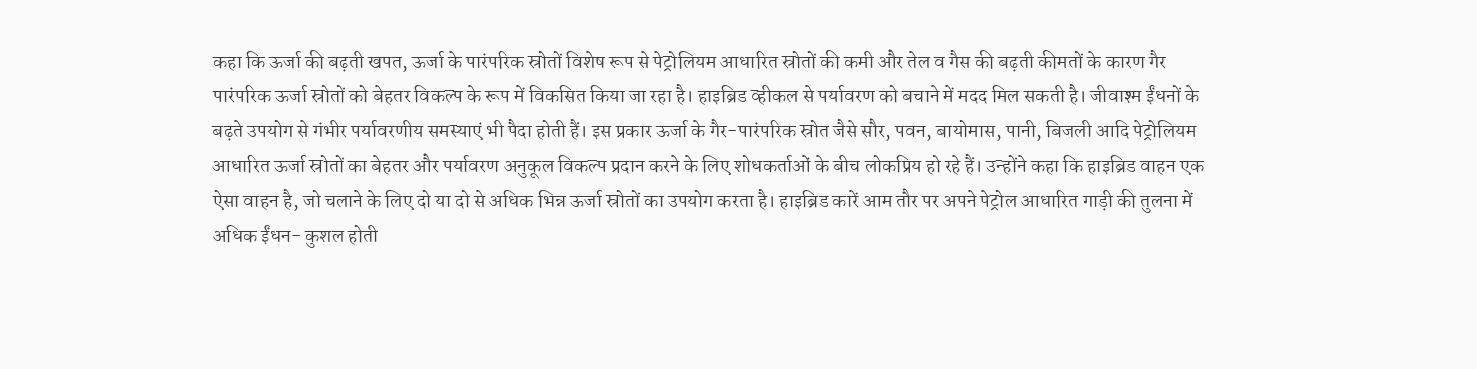कहा कि ऊर्जा की बढ़ती खपत, ऊर्जा के पारंपरिक स्रोतों विशेष रूप से पेट्रोलियम आधारित स्रोतों की कमी और तेल व गैस की बढ़ती कीमतों के कारण गैर पारंपरिक ऊर्जा स्रोतों को बेहतर विकल्प के रूप में विकसित किया जा रहा है। हाइब्रिड व्हीकल से पर्यावरण को बचाने में मदद मिल सकती है। जीवाश्म ईंधनों के बढ़ते उपयोग से गंभीर पर्यावरणीय समस्याएं भी पैदा होती हैं। इस प्रकार ऊर्जा के गैर-पारंपरिक स्रोत जैसे सौर, पवन, बायोमास, पानी, बिजली आदि पेट्रोलियम आधारित ऊर्जा स्रोतों का बेहतर और पर्यावरण अनुकूल विकल्प प्रदान करने के लिए शोधकर्ताओं के बीच लोकप्रिय हो रहे हैं। उन्होंने कहा कि हाइब्रिड वाहन एक ऐसा वाहन है, जो चलाने के लिए दो या दो से अधिक भिन्न ऊर्जा स्रोतों का उपयोग करता है। हाइब्रिड कारें आम तौर पर अपने पेट्रोल आधारित गाड़ी की तुलना में अधिक ईंधन- कुशल होती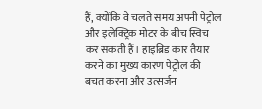हैं, क्योंकि वे चलते समय अपनी पेट्रोल और इलेक्ट्रिक मोटर के बीच स्विच कर सकती हैं। हाइब्रिड कार तैयार करने का मुख्य कारण पेट्रोल की बचत करना और उत्सर्जन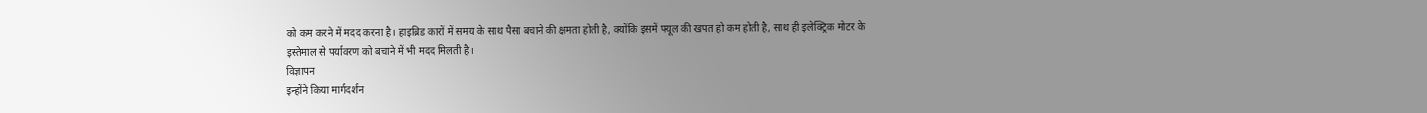को कम करने में मदद करना है। हाइब्रिड कारों में समय के साथ पैसा बचाने की क्षमता होती है, क्योंकि इसमें फ्यूल की खपत हो कम होती है, साथ ही इलेक्ट्रिक मोटर के इस्तेमाल से पर्यावरण को बचाने में भी मदद मिलती है।
विज्ञापन
इन्होंने किया मार्गदर्शन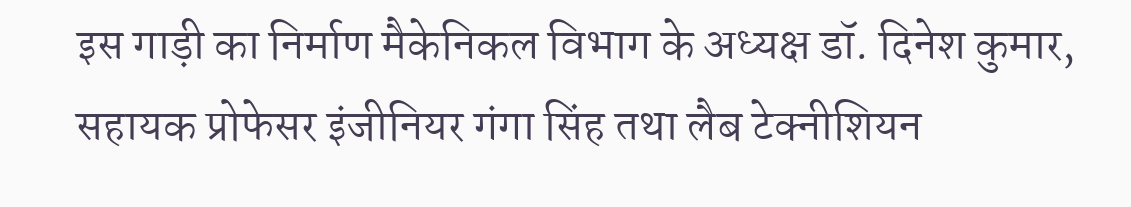इस गाड़ी का निर्माण मैकेनिकल विभाग के अध्यक्ष डॉ. दिनेश कुमार, सहायक प्रोफेसर इंजीनियर गंगा सिंह तथा लैब टेक्नीशियन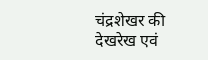चंद्रशेखर की देखरेख एवं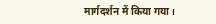मार्गदर्शन में किया गया।